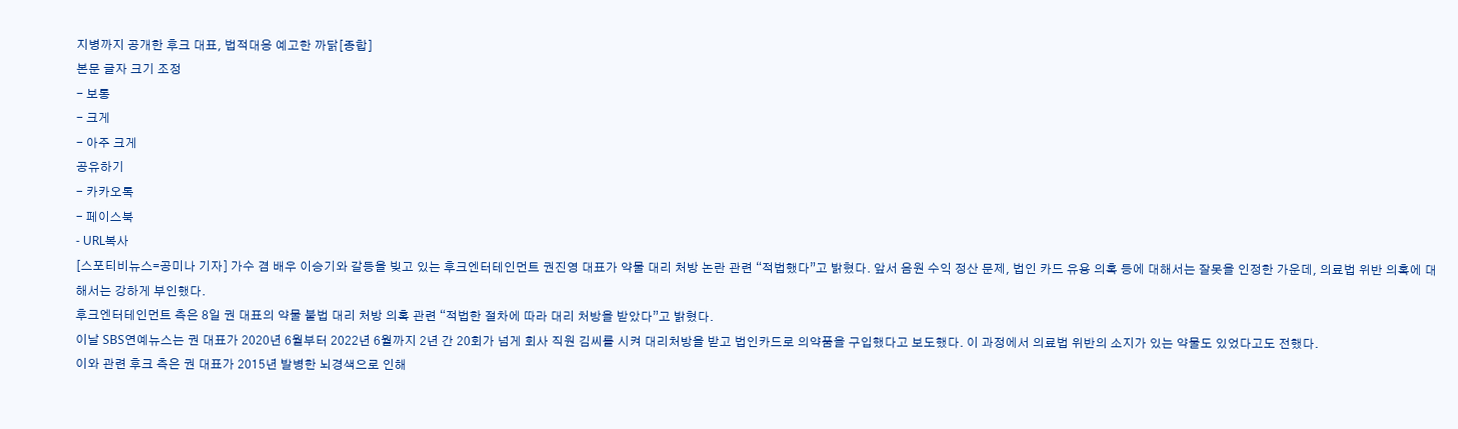지병까지 공개한 후크 대표, 법적대응 예고한 까닭[종합]
본문 글자 크기 조정
- 보통
- 크게
- 아주 크게
공유하기
- 카카오톡
- 페이스북
- URL복사
[스포티비뉴스=공미나 기자] 가수 겸 배우 이승기와 갈등을 빚고 있는 후크엔터테인먼트 권진영 대표가 약물 대리 처방 논란 관련 “적법했다”고 밝혔다. 앞서 음원 수익 정산 문제, 법인 카드 유용 의혹 등에 대해서는 잘못을 인정한 가운데, 의료법 위반 의혹에 대해서는 강하게 부인했다.
후크엔터테인먼트 측은 8일 권 대표의 약물 불법 대리 처방 의혹 관련 “적법한 절차에 따라 대리 처방을 받았다”고 밝혔다.
이날 SBS연예뉴스는 권 대표가 2020년 6월부터 2022년 6월까지 2년 간 20회가 넘게 회사 직원 김씨를 시켜 대리처방을 받고 법인카드로 의약품을 구입했다고 보도했다. 이 과정에서 의료법 위반의 소지가 있는 약물도 있었다고도 전했다.
이와 관련 후크 측은 권 대표가 2015년 발병한 뇌경색으로 인해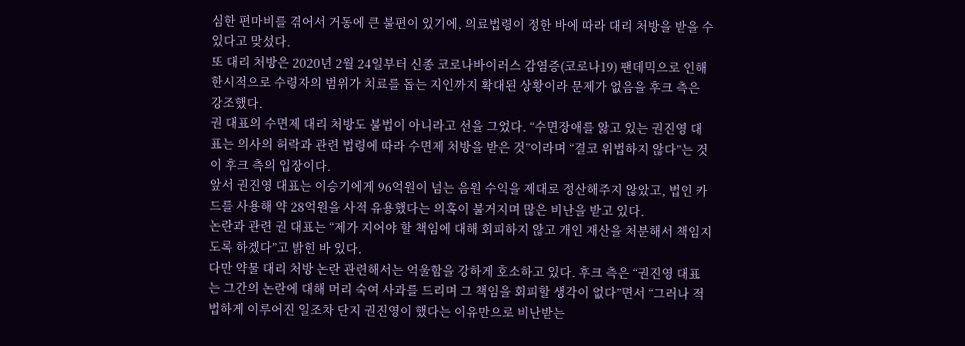심한 편마비를 겪어서 거동에 큰 불편이 있기에, 의료법령이 정한 바에 따라 대리 처방을 받을 수 있다고 맞섰다.
또 대리 처방은 2020년 2월 24일부터 신종 코로나바이러스 감염증(코로나19) 팬데믹으로 인해 한시적으로 수령자의 범위가 치료를 돕는 지인까지 확대된 상황이라 문제가 없음을 후크 측은 강조했다.
권 대표의 수면제 대리 처방도 불법이 아니라고 선을 그었다. “수면장애를 앓고 있는 권진영 대표는 의사의 허락과 관련 법령에 따라 수면제 처방을 받은 것”이라며 “결코 위법하지 않다”는 것이 후크 측의 입장이다.
앞서 권진영 대표는 이승기에게 96억원이 넘는 음원 수익을 제대로 정산해주지 않았고, 법인 카드를 사용해 약 28억원을 사적 유용했다는 의혹이 불거지며 많은 비난을 받고 있다.
논란과 관련 권 대표는 “제가 지어야 할 책임에 대해 회피하지 않고 개인 재산을 처분해서 책임지도록 하겠다”고 밝힌 바 있다.
다만 약물 대리 처방 논란 관련해서는 억울함을 강하게 호소하고 있다. 후크 측은 “권진영 대표는 그간의 논란에 대해 머리 숙여 사과를 드리며 그 책임을 회피할 생각이 없다”면서 “그러나 적법하게 이루어진 일조차 단지 권진영이 했다는 이유만으로 비난받는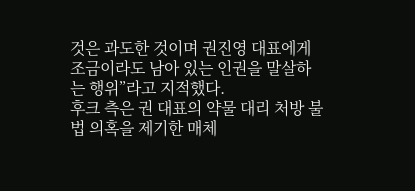것은 과도한 것이며 권진영 대표에게 조금이라도 남아 있는 인권을 말살하는 행위”라고 지적했다.
후크 측은 권 대표의 약물 대리 처방 불법 의혹을 제기한 매체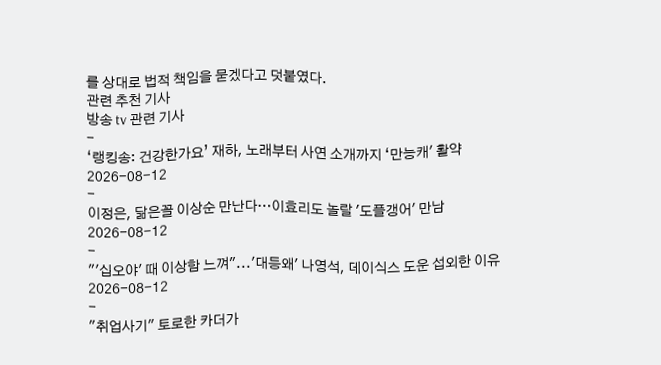를 상대로 법적 책임을 묻겠다고 덧붙였다.
관련 추천 기사
방송 tv 관련 기사
-
‘랭킹송: 건강한가요’ 재하, 노래부터 사연 소개까지 ‘만능캐' 활약
2026-08-12
-
이정은, 닮은꼴 이상순 만난다…이효리도 놀랄 '도플갱어' 만남
2026-08-12
-
"'십오야' 때 이상함 느껴"...'대등왜' 나영석, 데이식스 도운 섭외한 이유
2026-08-12
-
"취업사기" 토로한 카더가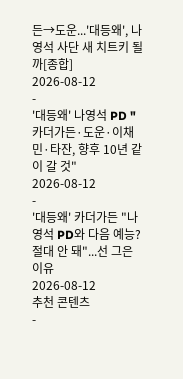든→도운...'대등왜', 나영석 사단 새 치트키 될까[종합]
2026-08-12
-
'대등왜' 나영석 PD "카더가든·도운·이채민·타잔, 향후 10년 같이 갈 것"
2026-08-12
-
'대등왜' 카더가든 "나영석 PD와 다음 예능? 절대 안 돼"...선 그은 이유
2026-08-12
추천 콘텐츠
-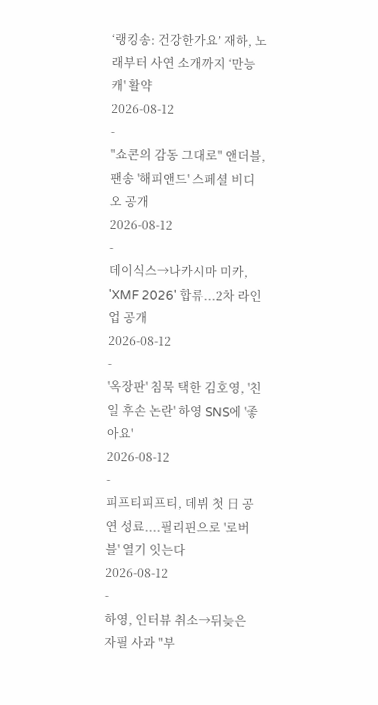‘랭킹송: 건강한가요’ 재하, 노래부터 사연 소개까지 ‘만능캐' 활약
2026-08-12
-
"쇼콘의 감동 그대로" 앤더블, 팬송 '해피앤드' 스페셜 비디오 공개
2026-08-12
-
데이식스→나카시마 미카, 'XMF 2026' 합류...2차 라인업 공개
2026-08-12
-
'옥장판' 침묵 택한 김호영, '친일 후손 논란' 하영 SNS에 '좋아요'
2026-08-12
-
피프티피프티, 데뷔 첫 日 공연 성료....필리핀으로 '로버블' 열기 잇는다
2026-08-12
-
하영, 인터뷰 취소→뒤늦은 자필 사과 "부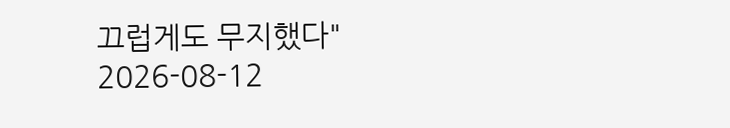끄럽게도 무지했다"
2026-08-12